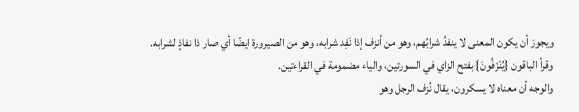ويجوز أن يكون المعنى لا ينفدُ شرابُهم، وهو من أنزف إذا نَفِد شرابه، وهو من الصيرورة ايضًا أي صار ذا نفاذٍ لشرابه.
وقرأ الباقون {يُنْزَفُونَ} بفتح الزاي في السورتين، والياء مضمومة في القراءتين.
والوجه أن معناه لا يسكرون، يقال نُزف الرجل وهو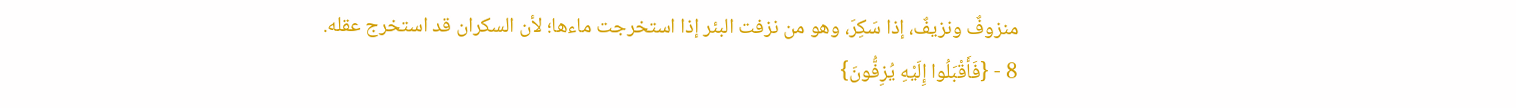منزوفٌ ونزيفٌ، إذا سَكِرَ، وهو من نزفت البئر إذا استخرجت ماءها؛ لأن السكران قد استخرج عقله.
8 - {فَأَقْبَلُوا إِلَيْهِ يُزِفُّونَ}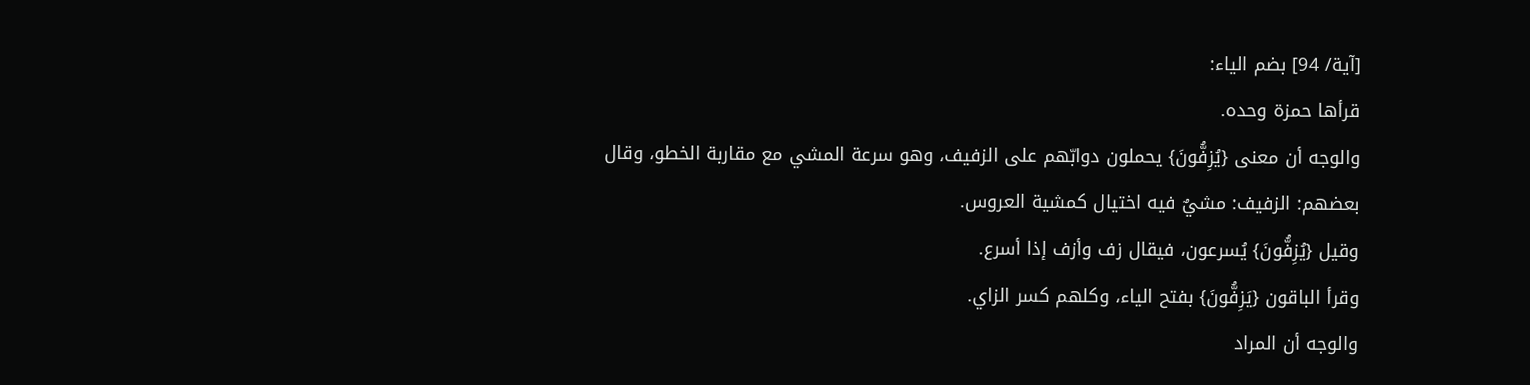[آية/ 94] بضم الياء:
قرأها حمزة وحده.
والوجه أن معنى {يُزِفُّونَ} يحملون دوابّهم على الزفيف، وهو سرعة المشي مع مقاربة الخطو، وقال بعضهم: الزفيف: مشيٌ فيه اختيال كمشية العروس.
وقيل {يُزِفُّونَ} يُسرعون، فيقال زف وأزف إذا أسرع.
وقرأ الباقون {يَزِفُّونَ} بفتح الياء، وكلهم كسر الزاي.
والوجه أن المراد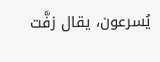يُسرعون، يقال زفَّت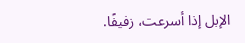الإبل إذا أسرعت، زفيفًا.